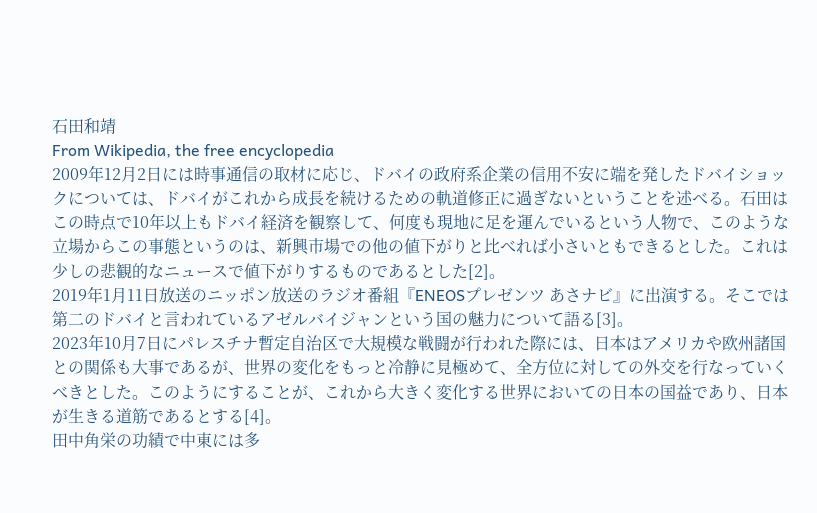石田和靖
From Wikipedia, the free encyclopedia
2009年12月2日には時事通信の取材に応じ、ドバイの政府系企業の信用不安に端を発したドバイショックについては、ドバイがこれから成長を続けるための軌道修正に過ぎないということを述べる。石田はこの時点で10年以上もドバイ経済を観察して、何度も現地に足を運んでいるという人物で、このような立場からこの事態というのは、新興市場での他の値下がりと比べれば小さいともできるとした。これは少しの悲観的なニュースで値下がりするものであるとした[2]。
2019年1月11日放送のニッポン放送のラジオ番組『ENEOSプレゼンツ あさナビ』に出演する。そこでは第二のドバイと言われているアゼルバイジャンという国の魅力について語る[3]。
2023年10月7日にパレスチナ暫定自治区で大規模な戦闘が行われた際には、日本はアメリカや欧州諸国との関係も大事であるが、世界の変化をもっと冷静に見極めて、全方位に対しての外交を行なっていくべきとした。このようにすることが、これから大きく変化する世界においての日本の国益であり、日本が生きる道筋であるとする[4]。
田中角栄の功績で中東には多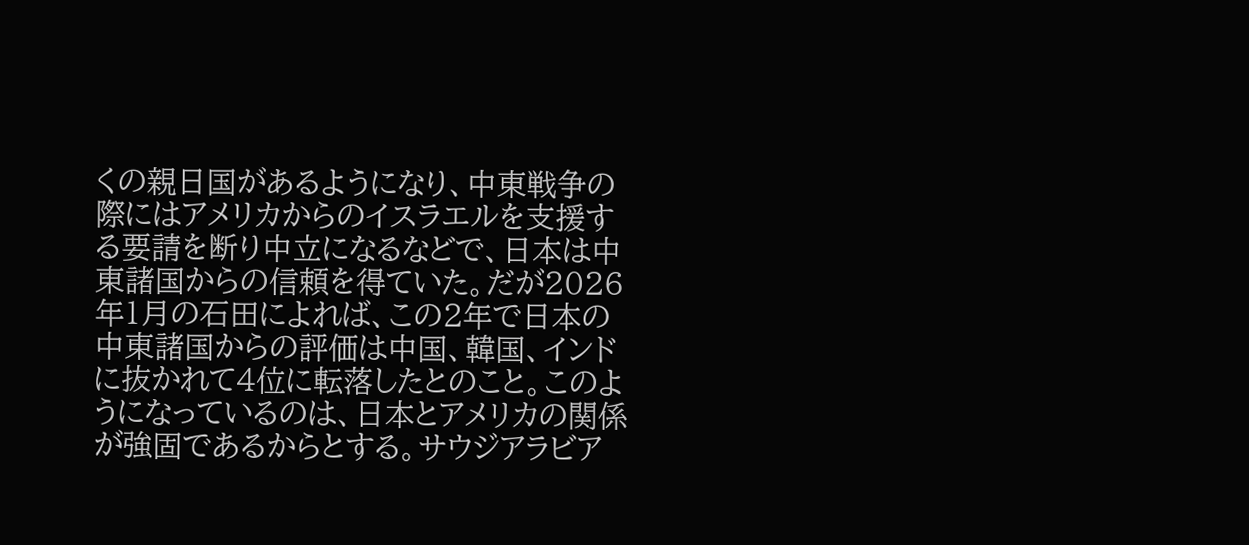くの親日国があるようになり、中東戦争の際にはアメリカからのイスラエルを支援する要請を断り中立になるなどで、日本は中東諸国からの信頼を得ていた。だが2026年1月の石田によれば、この2年で日本の中東諸国からの評価は中国、韓国、インドに抜かれて4位に転落したとのこと。このようになっているのは、日本とアメリカの関係が強固であるからとする。サウジアラビア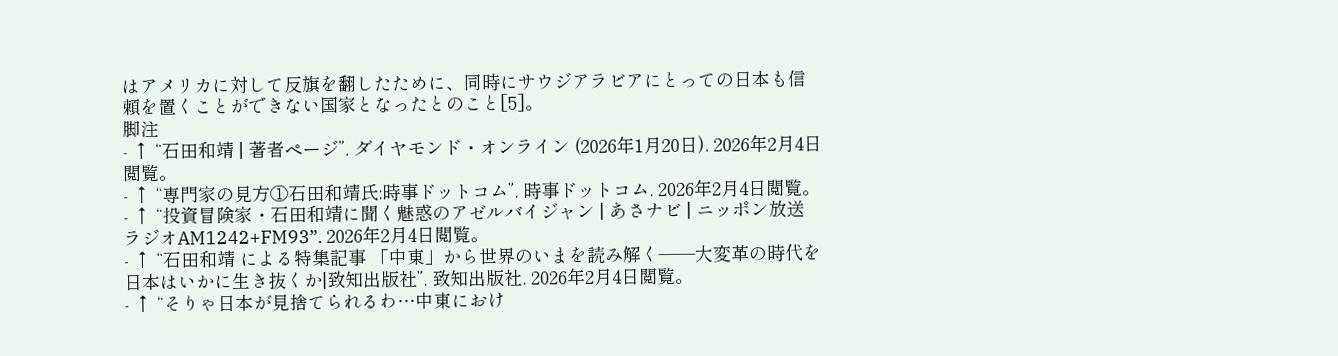はアメリカに対して反旗を翻したために、同時にサウジアラビアにとっての日本も信頼を置くことができない国家となったとのこと[5]。
脚注
- ↑ “石田和靖 | 著者ページ”. ダイヤモンド・オンライン (2026年1月20日). 2026年2月4日閲覧。
- ↑ “専門家の見方①石田和靖氏:時事ドットコム”. 時事ドットコム. 2026年2月4日閲覧。
- ↑ “投資冒険家・石田和靖に聞く魅惑のアゼルバイジャン | あさナビ | ニッポン放送 ラジオAM1242+FM93”. 2026年2月4日閲覧。
- ↑ “石田和靖 による特集記事 「中東」から世界のいまを読み解く——大変革の時代を日本はいかに生き抜くか|致知出版社”. 致知出版社. 2026年2月4日閲覧。
- ↑ “そりゃ日本が見捨てられるわ…中東におけ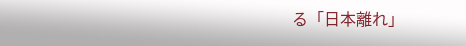る「日本離れ」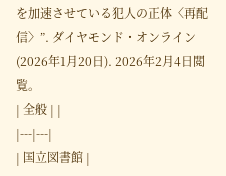を加速させている犯人の正体〈再配信〉”. ダイヤモンド・オンライン (2026年1月20日). 2026年2月4日閲覧。
| 全般 | |
|---|---|
| 国立図書館 |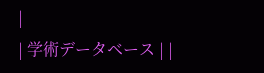|
| 学術データベース | |